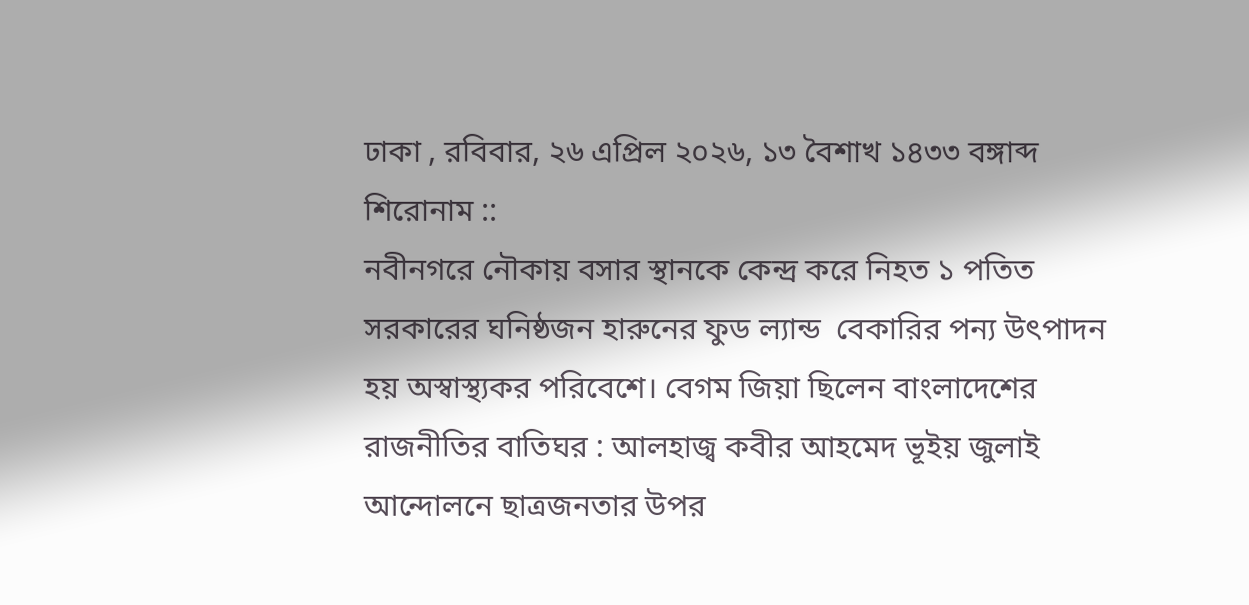ঢাকা , রবিবার, ২৬ এপ্রিল ২০২৬, ১৩ বৈশাখ ১৪৩৩ বঙ্গাব্দ
শিরোনাম ::
নবীনগরে নৌকায় বসার স্থানকে কেন্দ্র করে নিহত ১ পতিত সরকারের ঘনিষ্ঠজন হারুনের ফুড ল্যান্ড  বেকারির পন্য উৎপাদন হয় অস্বাস্থ্যকর পরিবেশে। বেগম জিয়া ছিলেন বাংলাদেশের রাজনীতির বাতিঘর : আলহাজ্ব কবীর আহমেদ ভূইয় জুলাই আন্দোলনে ছাত্রজনতার উপর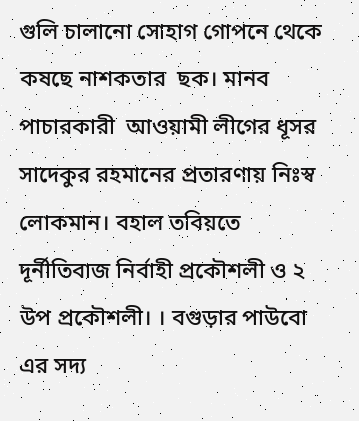গুলি চালানো সোহাগ গোপনে থেকে কষছে নাশকতার  ছক। মানব পাচারকারী  আওয়ামী লীগের ধূসর সাদেকুর রহমানের প্রতারণায় নিঃস্ব লোকমান। বহাল তবিয়তে দূর্নীতিবাজ নির্বাহী প্রকৌশলী ও ২ উপ প্রকৌশলী। । বগুড়ার পাউবো এর সদ্য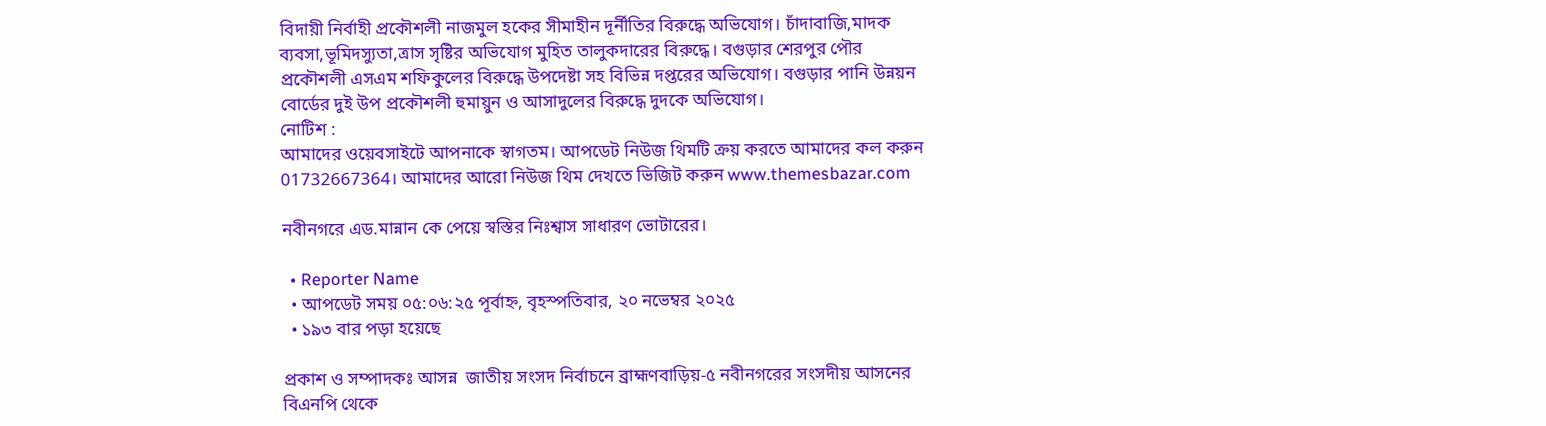বিদায়ী নির্বাহী প্রকৌশলী নাজমুল হকের সীমাহীন দূর্নীতির বিরুদ্ধে অভিযোগ। চাঁদাবাজি,মাদক ব্যবসা,ভূমিদস্যুতা,ত্রাস সৃষ্টির অভিযোগ মুহিত তালুকদারের বিরুদ্ধে। বগুড়ার শেরপুর পৌর প্রকৌশলী এসএম শফিকুলের বিরুদ্ধে উপদেষ্টা সহ বিভিন্ন দপ্তরের অভিযোগ। বগুড়ার পানি উন্নয়ন বোর্ডের দুই উপ প্রকৌশলী হুমায়ুন ও আসাদুলের বিরুদ্ধে দুদকে অভিযোগ।
নোটিশ :
আমাদের ওয়েবসাইটে আপনাকে স্বাগতম। আপডেট নিউজ থিমটি ক্রয় করতে আমাদের কল করুন 01732667364। আমাদের আরো নিউজ থিম দেখতে ভিজিট করুন www.themesbazar.com

নবীনগরে এড.মান্নান কে পেয়ে স্বস্তির নিঃশ্বাস সাধারণ ভোটারের।

  • Reporter Name
  • আপডেট সময় ০৫:০৬:২৫ পূর্বাহ্ন, বৃহস্পতিবার, ২০ নভেম্বর ২০২৫
  • ১৯৩ বার পড়া হয়েছে

প্রকাশ ও সম্পাদকঃ আসন্ন  জাতীয় সংসদ নির্বাচনে ব্রাহ্মণবাড়িয়-৫ নবীনগরের সংসদীয় আসনের বিএনপি থেকে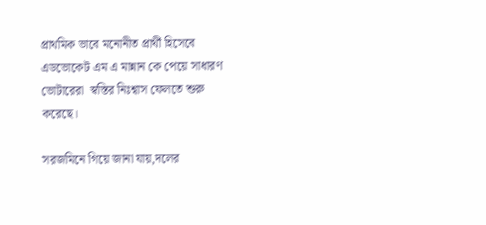প্রাথমিক ভাবে মনোনীত প্রার্থী হিসেবে এডভোকেট এম এ মান্নান কে পেয়ে সাধারণ ভোটারেরা  স্বস্তির নিঃশ্বাস ফেলতে শুরু করেছে।

সরজমিনে গিয়ে জানা যায়,দলের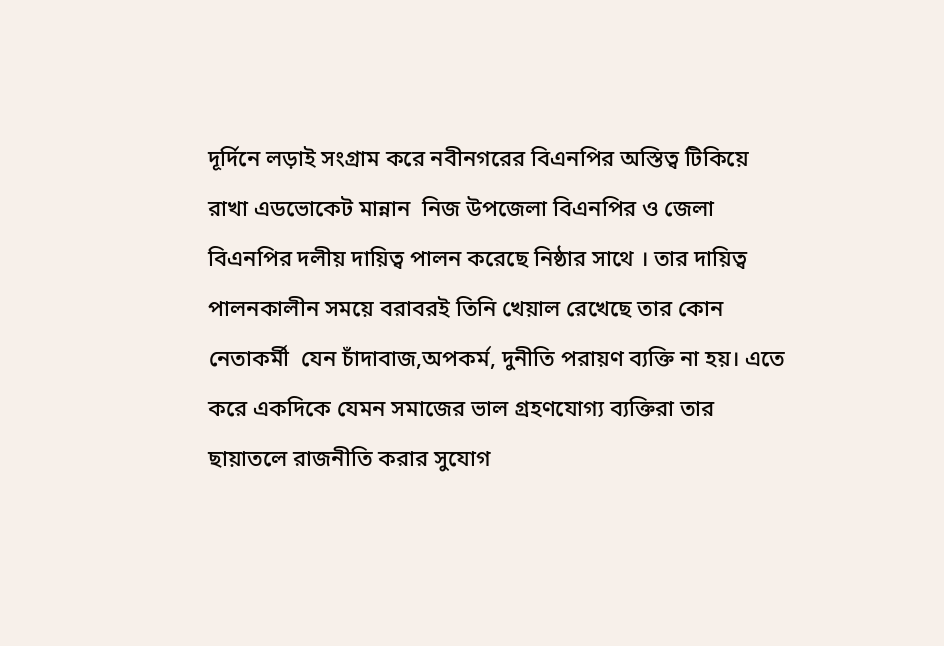দূর্দিনে লড়াই সংগ্রাম করে নবীনগরের বিএনপির অস্তিত্ব টিকিয়ে রাখা এডভোকেট মান্নান  নিজ উপজেলা বিএনপির ও জেলা বিএনপির দলীয় দায়িত্ব পালন করেছে নিষ্ঠার সাথে । তার দায়িত্ব পালনকালীন সময়ে বরাবরই তিনি খেয়াল রেখেছে তার কোন নেতাকর্মী  যেন চাঁদাবাজ,অপকর্ম, দুনীতি পরায়ণ ব্যক্তি না হয়। এতে করে একদিকে যেমন সমাজের ভাল গ্রহণযোগ্য ব্যক্তিরা তার ছায়াতলে রাজনীতি করার সুযোগ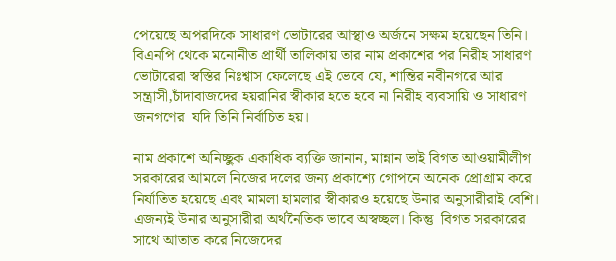পেয়েছে অপরদিকে সাধারণ ভোটারের আস্থাও অর্জনে সক্ষম হয়েছেন তিনি। বিএনপি থেকে মনোনীত প্রার্থী তালিকায় তার নাম প্রকাশের পর নিরীহ সাধারণ ভোটারেরা স্বস্তির নিঃশ্বাস ফেলেছে এই ভেবে যে, শান্তির নবীনগরে আর সন্ত্রাসী,চাঁদাবাজদের হয়রানির স্বীকার হতে হবে না নিরীহ ব্যবসায়ি ও সাধারণ জনগণের  যদি তিনি নির্বাচিত হয়।

নাম প্রকাশে অনিচ্ছুক একাধিক ব্যক্তি জানান, মান্নান ভাই বিগত আওয়ামীলীগ সরকারের আমলে নিজের দলের জন্য প্রকাশ্যে গোপনে অনেক প্রোগ্রাম করে নির্যাতিত হয়েছে এবং মামলা হামলার স্বীকারও হয়েছে উনার অনুসারীরাই বেশি। এজন্যই উনার অনুসারীরা অর্থনৈতিক ভাবে অস্বচ্ছল। কিন্তু  বিগত সরকারের সাথে আতাত করে নিজেদের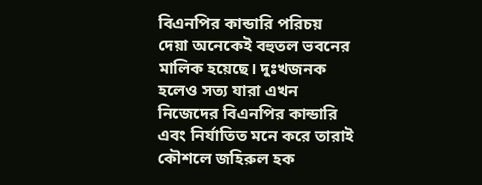বিএনপির কান্ডারি পরিচয় দেয়া অনেকেই বহুতল ভবনের মালিক হয়েছে। দুঃখজনক হলেও সত্য যারা এখন নিজেদের বিএনপির কান্ডারি এবং নির্যাতিত মনে করে তারাই কৌশলে জহিরুল হক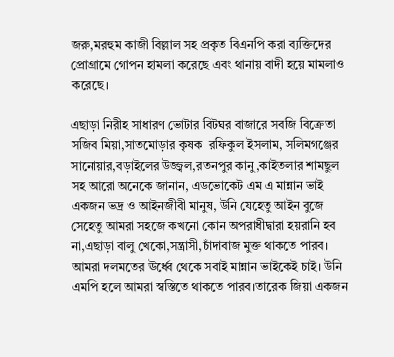জরু,মরহুম কাজী বিল্লাল সহ প্রকৃত বিএনপি করা ব্যক্তিদের প্রোগ্রামে গোপন হামলা করেছে এবং থানায় বাদী হয়ে মামলাও করেছে।

এছাড়া নিরীহ সাধারণ ভোটার বিটঘর বাজারে সবজি বিক্রেতা সজিব মিয়া,সাতমোড়ার কৃষক  রফিকুল ইসলাম, সলিমগঞ্জের সানোয়ার,বড়াইলের উজ্জ্বল,রতনপুর কানু,কাইতলার শামছুল সহ আরো অনেকে জানান, এডভোকেট এম এ মান্নান ভাই একজন ভদ্র ও আইনজীবী মানুষ, উনি যেহেতু আইন বুজে সেহেতু আমরা সহজে কখনো কোন অপরাধীদ্বারা হয়রানি হব না,এছাড়া বালু খেকো,সন্ত্রাসী,চাঁদাবাজ মুক্ত থাকতে পারব। আমরা দলমতের ঊর্ধ্বে থেকে সবাই মান্নান ভাইকেই চাই। উনি এমপি হলে আমরা স্বস্তিতে থাকতে পারব।তারেক জিয়া একজন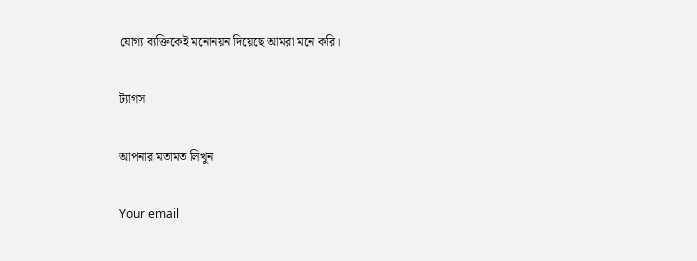যোগ্য ব্যক্তিকেই মনোনয়ন দিয়েছে আমরা মনে করি।

ট্যাগস

আপনার মতামত লিখুন

Your email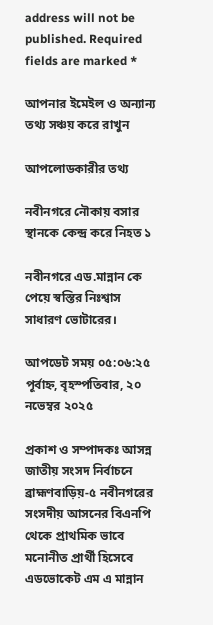address will not be published. Required fields are marked *

আপনার ইমেইল ও অন্যান্য তথ্য সঞ্চয় করে রাখুন

আপলোডকারীর তথ্য

নবীনগরে নৌকায় বসার স্থানকে কেন্দ্র করে নিহত ১

নবীনগরে এড.মান্নান কে পেয়ে স্বস্তির নিঃশ্বাস সাধারণ ভোটারের।

আপডেট সময় ০৫:০৬:২৫ পূর্বাহ্ন, বৃহস্পতিবার, ২০ নভেম্বর ২০২৫

প্রকাশ ও সম্পাদকঃ আসন্ন  জাতীয় সংসদ নির্বাচনে ব্রাহ্মণবাড়িয়-৫ নবীনগরের সংসদীয় আসনের বিএনপি থেকে প্রাথমিক ভাবে মনোনীত প্রার্থী হিসেবে এডভোকেট এম এ মান্নান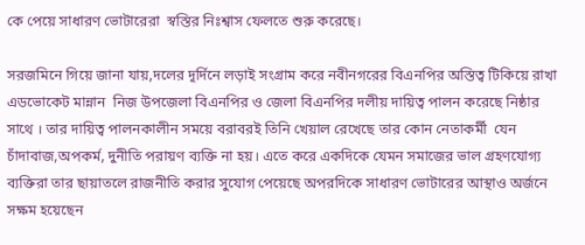কে পেয়ে সাধারণ ভোটারেরা  স্বস্তির নিঃশ্বাস ফেলতে শুরু করেছে।

সরজমিনে গিয়ে জানা যায়,দলের দূর্দিনে লড়াই সংগ্রাম করে নবীনগরের বিএনপির অস্তিত্ব টিকিয়ে রাখা এডভোকেট মান্নান  নিজ উপজেলা বিএনপির ও জেলা বিএনপির দলীয় দায়িত্ব পালন করেছে নিষ্ঠার সাথে । তার দায়িত্ব পালনকালীন সময়ে বরাবরই তিনি খেয়াল রেখেছে তার কোন নেতাকর্মী  যেন চাঁদাবাজ,অপকর্ম, দুনীতি পরায়ণ ব্যক্তি না হয়। এতে করে একদিকে যেমন সমাজের ভাল গ্রহণযোগ্য ব্যক্তিরা তার ছায়াতলে রাজনীতি করার সুযোগ পেয়েছে অপরদিকে সাধারণ ভোটারের আস্থাও অর্জনে সক্ষম হয়েছেন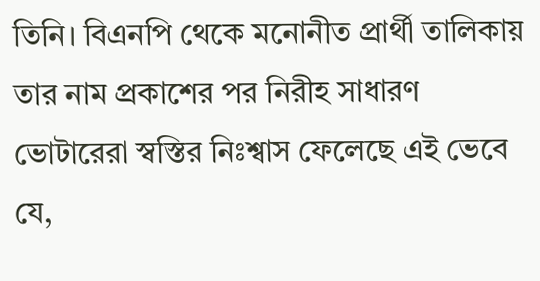তিনি। বিএনপি থেকে মনোনীত প্রার্থী তালিকায় তার নাম প্রকাশের পর নিরীহ সাধারণ ভোটারেরা স্বস্তির নিঃশ্বাস ফেলেছে এই ভেবে যে,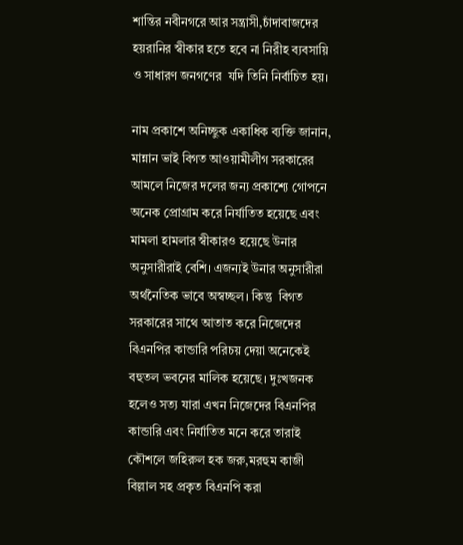শান্তির নবীনগরে আর সন্ত্রাসী,চাঁদাবাজদের হয়রানির স্বীকার হতে হবে না নিরীহ ব্যবসায়ি ও সাধারণ জনগণের  যদি তিনি নির্বাচিত হয়।

নাম প্রকাশে অনিচ্ছুক একাধিক ব্যক্তি জানান, মান্নান ভাই বিগত আওয়ামীলীগ সরকারের আমলে নিজের দলের জন্য প্রকাশ্যে গোপনে অনেক প্রোগ্রাম করে নির্যাতিত হয়েছে এবং মামলা হামলার স্বীকারও হয়েছে উনার অনুসারীরাই বেশি। এজন্যই উনার অনুসারীরা অর্থনৈতিক ভাবে অস্বচ্ছল। কিন্তু  বিগত সরকারের সাথে আতাত করে নিজেদের বিএনপির কান্ডারি পরিচয় দেয়া অনেকেই বহুতল ভবনের মালিক হয়েছে। দুঃখজনক হলেও সত্য যারা এখন নিজেদের বিএনপির কান্ডারি এবং নির্যাতিত মনে করে তারাই কৌশলে জহিরুল হক জরু,মরহুম কাজী বিল্লাল সহ প্রকৃত বিএনপি করা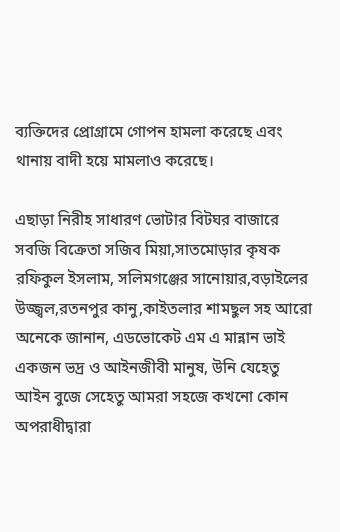ব্যক্তিদের প্রোগ্রামে গোপন হামলা করেছে এবং থানায় বাদী হয়ে মামলাও করেছে।

এছাড়া নিরীহ সাধারণ ভোটার বিটঘর বাজারে সবজি বিক্রেতা সজিব মিয়া,সাতমোড়ার কৃষক  রফিকুল ইসলাম, সলিমগঞ্জের সানোয়ার,বড়াইলের উজ্জ্বল,রতনপুর কানু,কাইতলার শামছুল সহ আরো অনেকে জানান, এডভোকেট এম এ মান্নান ভাই একজন ভদ্র ও আইনজীবী মানুষ, উনি যেহেতু আইন বুজে সেহেতু আমরা সহজে কখনো কোন অপরাধীদ্বারা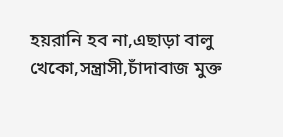হয়রানি হব না,এছাড়া বালু খেকো,সন্ত্রাসী,চাঁদাবাজ মুক্ত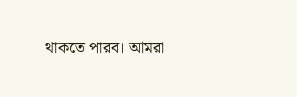থাকতে পারব। আমরা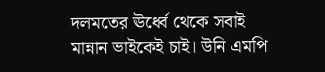দলমতের ঊর্ধ্বে থেকে সবাই মান্নান ভাইকেই চাই। উনি এমপি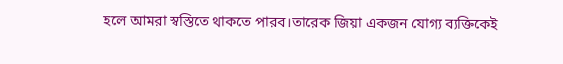হলে আমরা স্বস্তিতে থাকতে পারব।তারেক জিয়া একজন যোগ্য ব্যক্তিকেই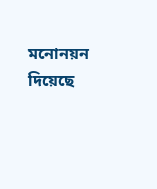মনোনয়ন দিয়েছে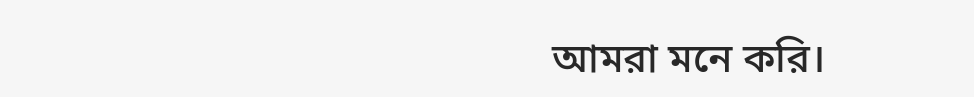আমরা মনে করি।